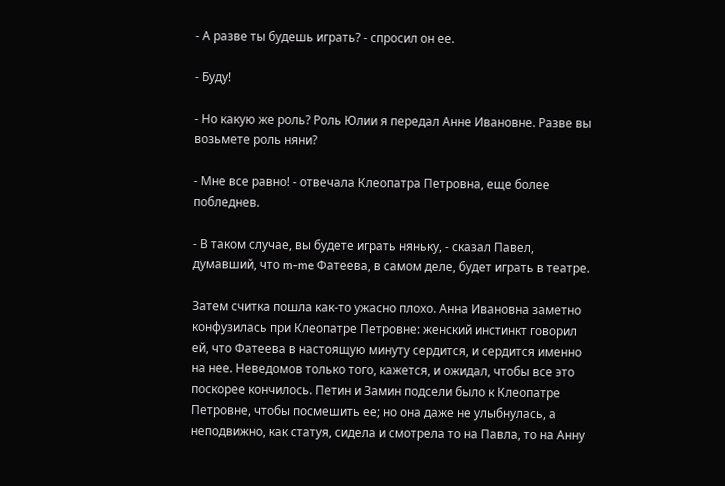- А разве ты будешь играть? - спросил он ее.

- Буду!

- Но какую же роль? Роль Юлии я передал Анне Ивановне. Разве вы возьмете роль няни?

- Мне все равно! - отвечала Клеопатра Петровна, еще более побледнев.

- В таком случае, вы будете играть няньку, - сказал Павел, думавший, что m-me Фатеева, в самом деле, будет играть в театре.

Затем считка пошла как-то ужасно плохо. Анна Ивановна заметно конфузилась при Клеопатре Петровне: женский инстинкт говорил ей, что Фатеева в настоящую минуту сердится, и сердится именно на нее. Неведомов только того, кажется, и ожидал, чтобы все это поскорее кончилось. Петин и Замин подсели было к Клеопатре Петровне, чтобы посмешить ее; но она даже не улыбнулась, а неподвижно, как статуя, сидела и смотрела то на Павла, то на Анну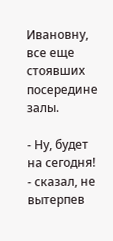Ивановну, все еще стоявших посередине залы.

- Ну, будет на сегодня! - сказал, не вытерпев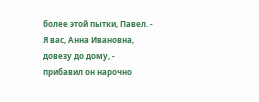более этой пытки, Павел. - Я вас, Анна Ивановна, довезу до дому, - прибавил он нарочно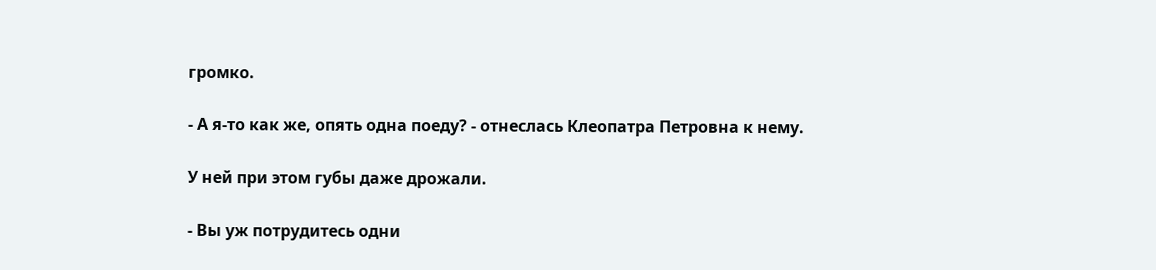громко.

- А я-то как же, опять одна поеду? - отнеслась Клеопатра Петровна к нему.

У ней при этом губы даже дрожали.

- Вы уж потрудитесь одни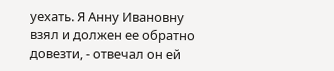уехать. Я Анну Ивановну взял и должен ее обратно довезти, - отвечал он ей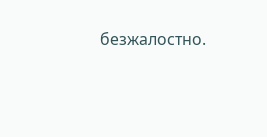безжалостно.